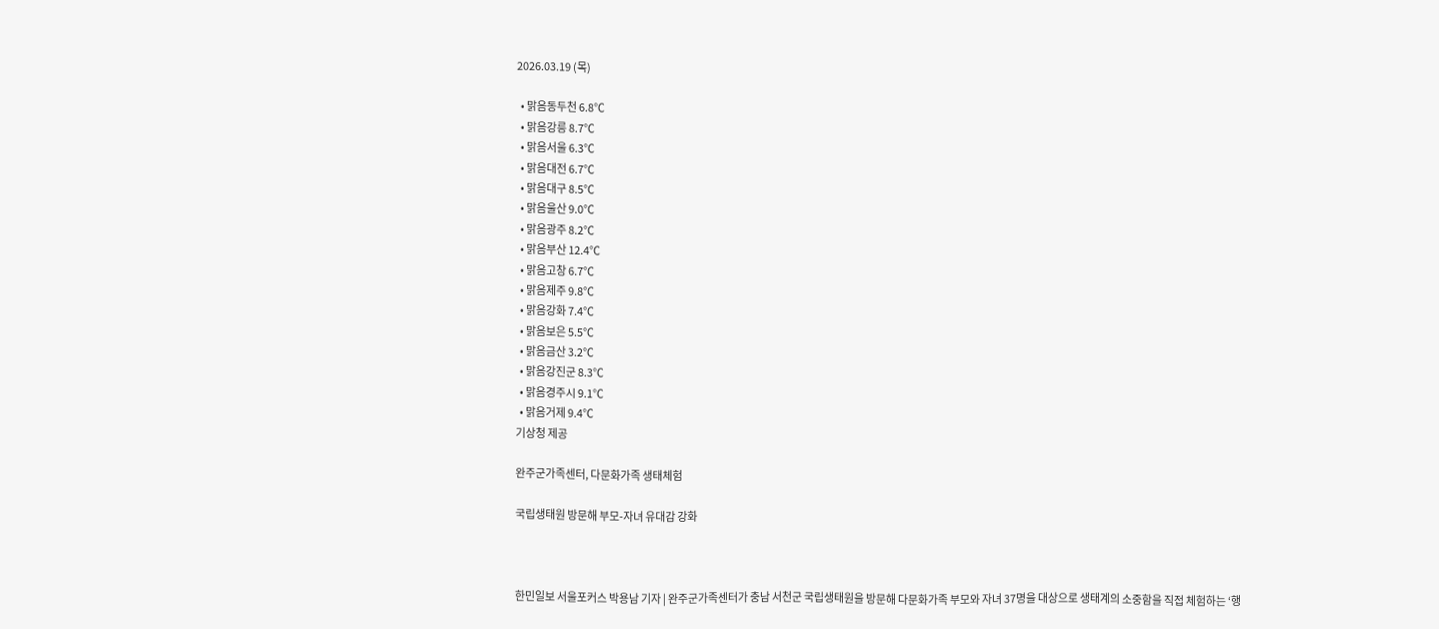2026.03.19 (목)

  • 맑음동두천 6.8℃
  • 맑음강릉 8.7℃
  • 맑음서울 6.3℃
  • 맑음대전 6.7℃
  • 맑음대구 8.5℃
  • 맑음울산 9.0℃
  • 맑음광주 8.2℃
  • 맑음부산 12.4℃
  • 맑음고창 6.7℃
  • 맑음제주 9.8℃
  • 맑음강화 7.4℃
  • 맑음보은 5.5℃
  • 맑음금산 3.2℃
  • 맑음강진군 8.3℃
  • 맑음경주시 9.1℃
  • 맑음거제 9.4℃
기상청 제공

완주군가족센터, 다문화가족 생태체험

국립생태원 방문해 부모-자녀 유대감 강화



한민일보 서울포커스 박용남 기자 | 완주군가족센터가 충남 서천군 국립생태원을 방문해 다문화가족 부모와 자녀 37명을 대상으로 생태계의 소중함을 직접 체험하는 ‘행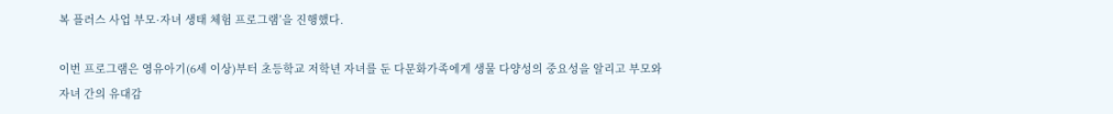복 플러스 사업 부모·자녀 생태 체험 프로그램’을 진행했다.

이번 프로그램은 영유아기(6세 이상)부터 초등학교 저학년 자녀를 둔 다문화가족에게 생물 다양성의 중요성을 알리고 부모와 자녀 간의 유대감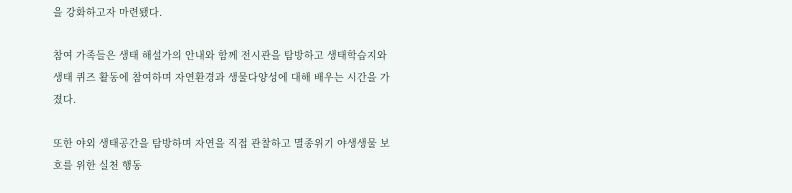을 강화하고자 마련됐다.

참여 가족들은 생태 해설가의 안내와 함께 전시관을 탐방하고 생태학습지와 생태 퀴즈 활동에 참여하며 자연환경과 생물다양성에 대해 배우는 시간을 가졌다.

또한 야외 생태공간을 탐방하며 자연을 직접 관찰하고 멸종위기 야생생물 보호를 위한 실천 행동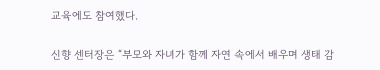교육에도 참여했다.

신향 센터장은 “부모와 자녀가 함께 자연 속에서 배우며 생태 감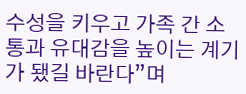수성을 키우고 가족 간 소통과 유대감을 높이는 계기가 됐길 바란다”며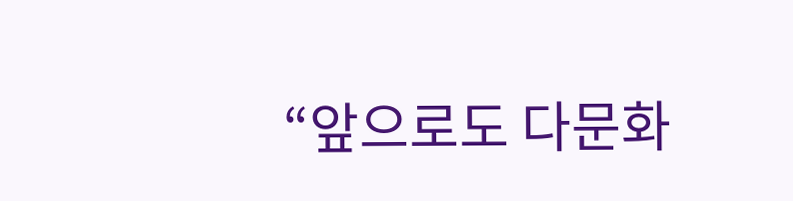“앞으로도 다문화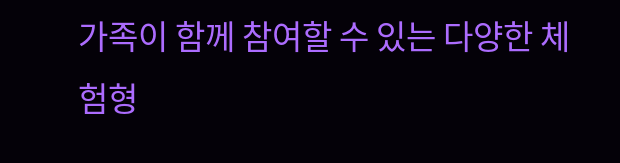가족이 함께 참여할 수 있는 다양한 체험형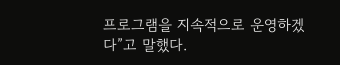프로그램을 지속적으로 운영하겠다”고 말했다.